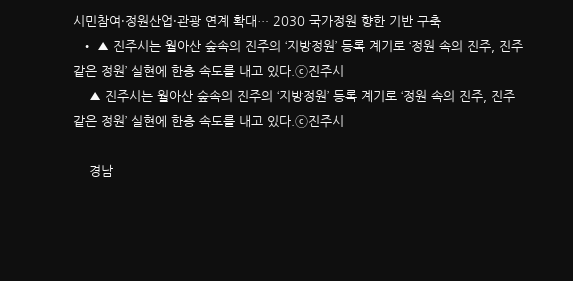시민참여·정원산업·관광 연계 확대… 2030 국가정원 향한 기반 구축
  • ▲ 진주시는 월아산 숲속의 진주의 ‘지방정원’ 등록 계기로 ‘정원 속의 진주, 진주 같은 정원’ 실현에 한층 속도를 내고 있다.ⓒ진주시
    ▲ 진주시는 월아산 숲속의 진주의 ‘지방정원’ 등록 계기로 ‘정원 속의 진주, 진주 같은 정원’ 실현에 한층 속도를 내고 있다.ⓒ진주시

    경남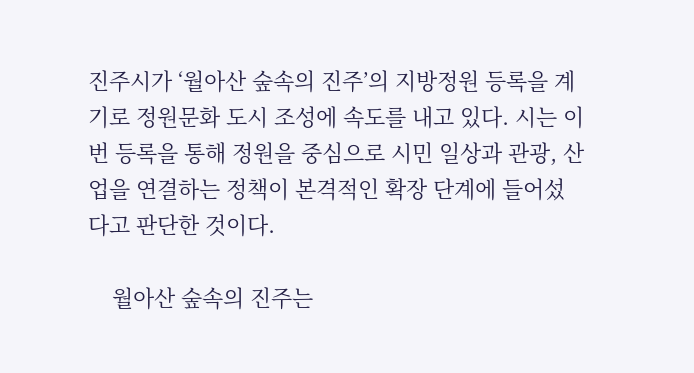진주시가 ‘월아산 숲속의 진주’의 지방정원 등록을 계기로 정원문화 도시 조성에 속도를 내고 있다. 시는 이번 등록을 통해 정원을 중심으로 시민 일상과 관광, 산업을 연결하는 정책이 본격적인 확장 단계에 들어섰다고 판단한 것이다.

    월아산 숲속의 진주는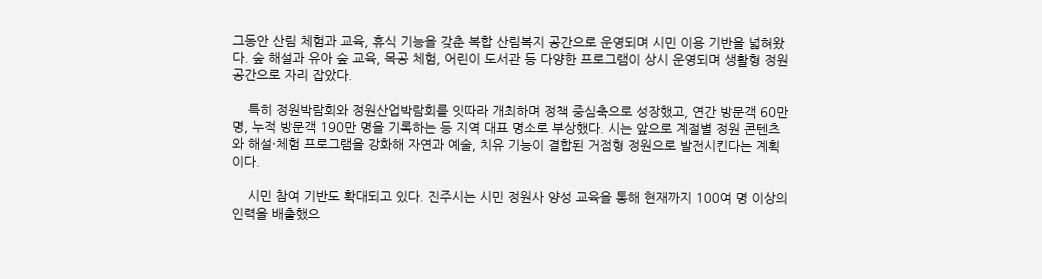그동안 산림 체험과 교육, 휴식 기능을 갖춘 복합 산림복지 공간으로 운영되며 시민 이용 기반을 넓혀왔다. 숲 해설과 유아 숲 교육, 목공 체험, 어린이 도서관 등 다양한 프로그램이 상시 운영되며 생활형 정원 공간으로 자리 잡았다.

    특히 정원박람회와 정원산업박람회를 잇따라 개최하며 정책 중심축으로 성장했고, 연간 방문객 60만 명, 누적 방문객 190만 명을 기록하는 등 지역 대표 명소로 부상했다. 시는 앞으로 계절별 정원 콘텐츠와 해설·체험 프로그램을 강화해 자연과 예술, 치유 기능이 결합된 거점형 정원으로 발전시킨다는 계획이다.

    시민 참여 기반도 확대되고 있다. 진주시는 시민 정원사 양성 교육을 통해 현재까지 100여 명 이상의 인력을 배출했으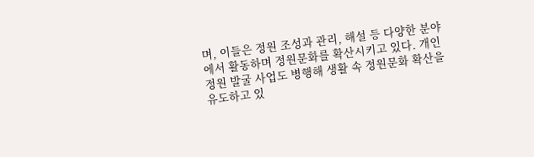며, 이들은 정원 조성과 관리, 해설 등 다양한 분야에서 활동하며 정원문화를 확산시키고 있다. 개인 정원 발굴 사업도 병행해 생활 속 정원문화 확산을 유도하고 있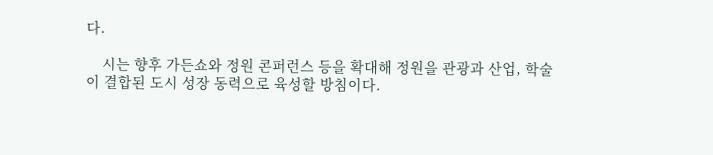다.

    시는 향후 가든쇼와 정원 콘퍼런스 등을 확대해 정원을 관광과 산업, 학술이 결합된 도시 성장 동력으로 육성할 방침이다.